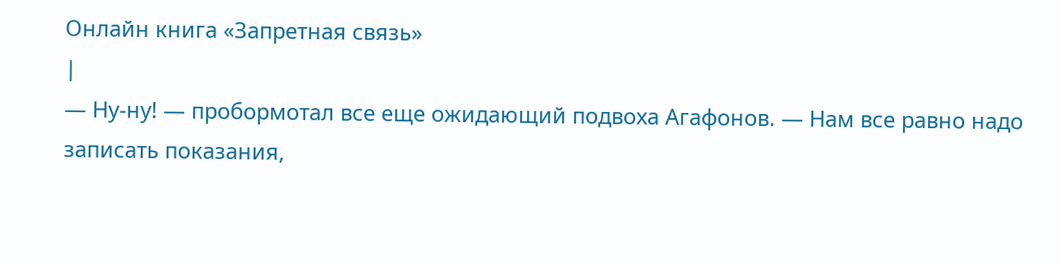Онлайн книга «Запретная связь»
|
— Ну-ну! — пробормотал все еще ожидающий подвоха Агафонов. — Нам все равно надо записать показания,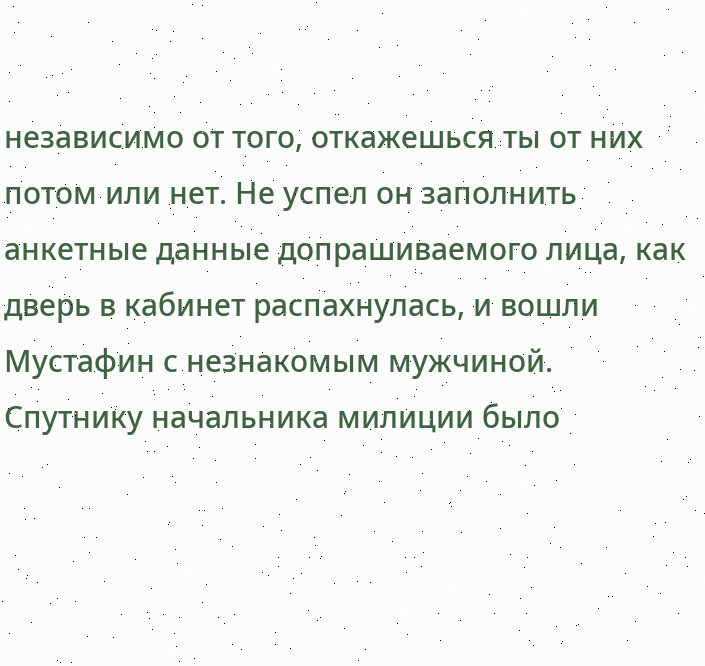независимо от того, откажешься ты от них потом или нет. Не успел он заполнить анкетные данные допрашиваемого лица, как дверь в кабинет распахнулась, и вошли Мустафин с незнакомым мужчиной. Спутнику начальника милиции было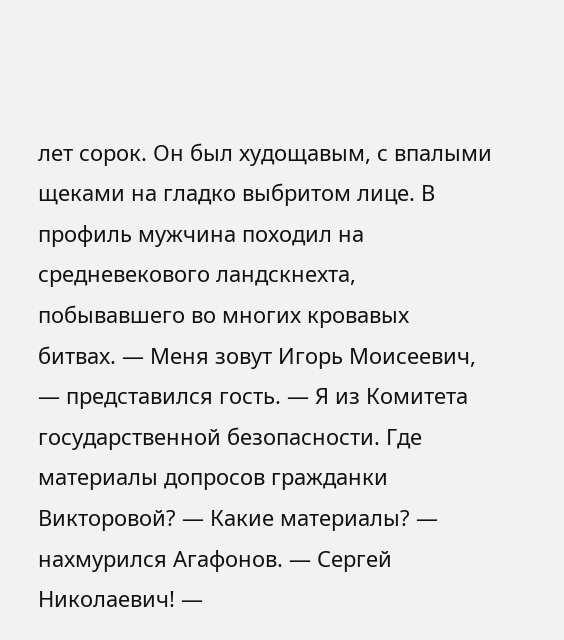лет сорок. Он был худощавым, с впалыми щеками на гладко выбритом лице. В профиль мужчина походил на средневекового ландскнехта, побывавшего во многих кровавых битвах. — Меня зовут Игорь Моисеевич, — представился гость. — Я из Комитета государственной безопасности. Где материалы допросов гражданки Викторовой? — Какие материалы? — нахмурился Агафонов. — Сергей Николаевич! —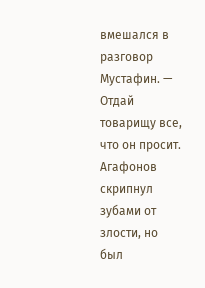вмешался в разговор Мустафин. — Отдай товарищу все, что он просит. Агафонов скрипнул зубами от злости, но был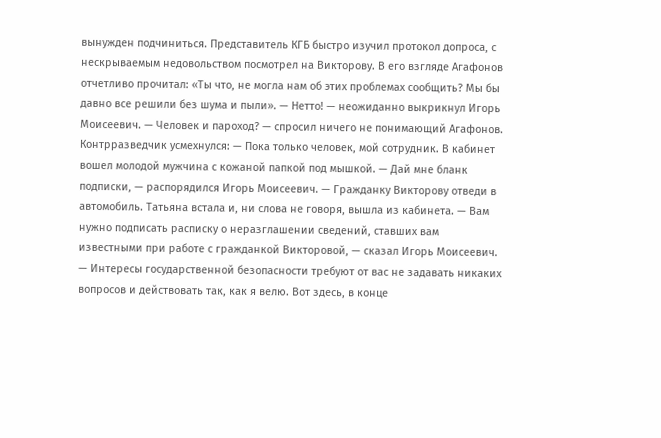вынужден подчиниться. Представитель КГБ быстро изучил протокол допроса, с нескрываемым недовольством посмотрел на Викторову. В его взгляде Агафонов отчетливо прочитал: «Ты что, не могла нам об этих проблемах сообщить? Мы бы давно все решили без шума и пыли». — Нетто! — неожиданно выкрикнул Игорь Моисеевич. — Человек и пароход? — спросил ничего не понимающий Агафонов. Контрразведчик усмехнулся: — Пока только человек, мой сотрудник. В кабинет вошел молодой мужчина с кожаной папкой под мышкой. — Дай мне бланк подписки, — распорядился Игорь Моисеевич. — Гражданку Викторову отведи в автомобиль. Татьяна встала и, ни слова не говоря, вышла из кабинета. — Вам нужно подписать расписку о неразглашении сведений, ставших вам известными при работе с гражданкой Викторовой, — сказал Игорь Моисеевич. — Интересы государственной безопасности требуют от вас не задавать никаких вопросов и действовать так, как я велю. Вот здесь, в конце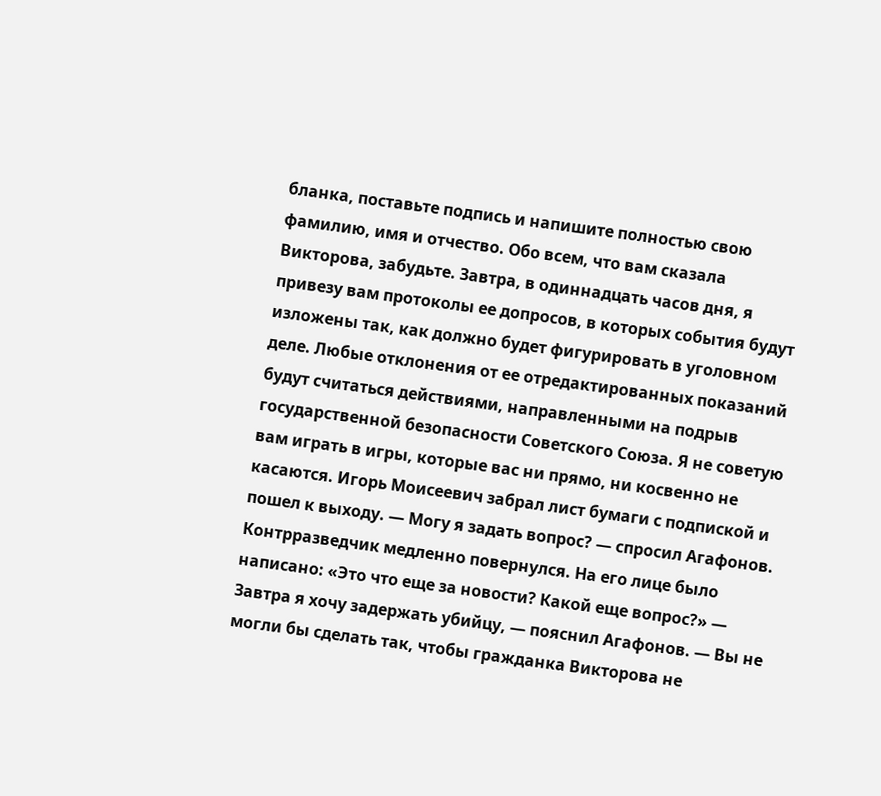бланка, поставьте подпись и напишите полностью свою фамилию, имя и отчество. Обо всем, что вам сказала Викторова, забудьте. Завтра, в одиннадцать часов дня, я привезу вам протоколы ее допросов, в которых события будут изложены так, как должно будет фигурировать в уголовном деле. Любые отклонения от ее отредактированных показаний будут считаться действиями, направленными на подрыв государственной безопасности Советского Союза. Я не советую вам играть в игры, которые вас ни прямо, ни косвенно не касаются. Игорь Моисеевич забрал лист бумаги с подпиской и пошел к выходу. — Могу я задать вопрос? — спросил Агафонов. Контрразведчик медленно повернулся. На его лице было написано: «Это что еще за новости? Какой еще вопрос?» — Завтра я хочу задержать убийцу, — пояснил Агафонов. — Вы не могли бы сделать так, чтобы гражданка Викторова не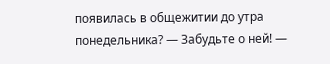появилась в общежитии до утра понедельника? — Забудьте о ней! —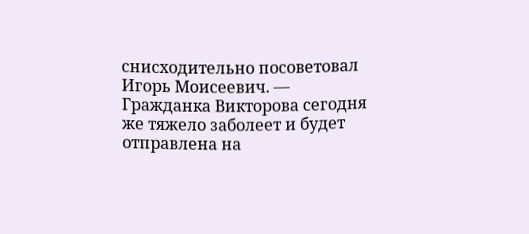снисходительно посоветовал Игорь Моисеевич. — Гражданка Викторова сегодня же тяжело заболеет и будет отправлена на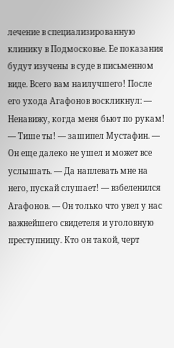лечение в специализированную клинику в Подмосковье. Ее показания будут изучены в суде в письменном виде. Всего вам наилучшего! После его ухода Агафонов воскликнул: — Ненавижу, когда меня бьют по рукам! — Тише ты! — зашипел Мустафин. — Он еще далеко не ушел и может все услышать. — Да наплевать мне на него, пускай слушает! — взбеленился Агафонов. — Он только что увел у нас важнейшего свидетеля и уголовную преступницу. Кто он такой, черт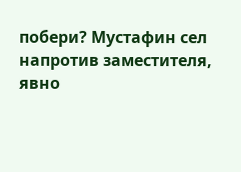побери? Мустафин сел напротив заместителя, явно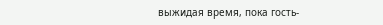выжидая время, пока гость-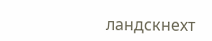ландскнехт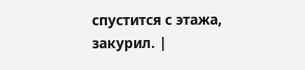спустится с этажа, закурил. |